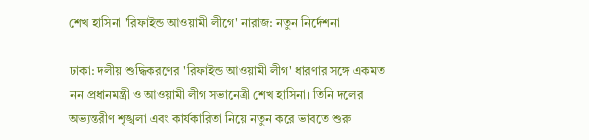শেখ হাসিনা 'রিফাইন্ড আওয়ামী লীগে' নারাজ: নতুন নির্দেশনা

ঢাকা: দলীয় শুদ্ধিকরণের 'রিফাইন্ড আওয়ামী লীগ' ধারণার সঙ্গে একমত নন প্রধানমন্ত্রী ও আওয়ামী লীগ সভানেত্রী শেখ হাসিনা। তিনি দলের অভ্যন্তরীণ শৃঙ্খলা এবং কার্যকারিতা নিয়ে নতুন করে ভাবতে শুরু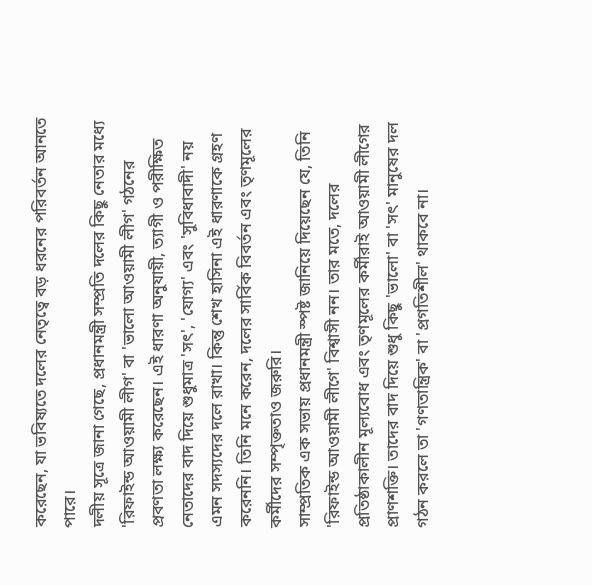করেছেন, যা ভবিষ্যতে দলের নেতৃত্বে বড় ধরনের পরিবর্তন আনতে পারে।
দলীয় সূত্রে জানা গেছে, প্রধানমন্ত্রী সম্প্রতি দলের কিছু নেতার মধ্যে 'রিফাইন্ড আওয়ামী লীগ' বা 'ভালো আওয়ামী লীগ' গঠনের প্রবণতা লক্ষ্য করেছেন। এই ধারণা অনুযায়ী, ত্যাগী ও পরীক্ষিত নেতাদের বাদ দিয়ে শুধুমাত্র 'সৎ', 'যোগ্য' এবং 'সুবিধাবাদী' নয় এমন সদস্যদের দলে রাখা। কিন্তু শেখ হাসিনা এই ধারণাকে গ্রহণ করেননি। তিনি মনে করেন, দলের সার্বিক বিবর্তন এবং তৃণমূলের কর্মীদের সম্পৃক্ততাও জরুরি।
সাম্প্রতিক এক সভায় প্রধানমন্ত্রী স্পষ্ট জানিয়ে দিয়েছেন যে, তিনি 'রিফাইন্ড আওয়ামী লীগে' বিশ্বাসী নন। তার মতে, দলের প্রতিষ্ঠাকালীন মূল্যবোধ এবং তৃণমূলের কর্মীরাই আওয়ামী লীগের প্রাণশক্তি। তাদের বাদ দিয়ে শুধু কিছু 'ভালো' বা 'সৎ' মানুষের দল গঠন করলে তা 'গণতান্ত্রিক' বা 'প্রগতিশীল' থাকবে না।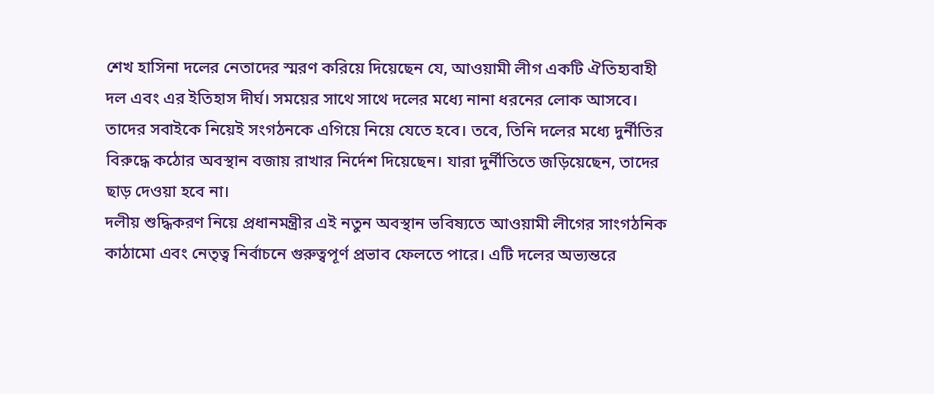শেখ হাসিনা দলের নেতাদের স্মরণ করিয়ে দিয়েছেন যে, আওয়ামী লীগ একটি ঐতিহ্যবাহী দল এবং এর ইতিহাস দীর্ঘ। সময়ের সাথে সাথে দলের মধ্যে নানা ধরনের লোক আসবে। তাদের সবাইকে নিয়েই সংগঠনকে এগিয়ে নিয়ে যেতে হবে। তবে, তিনি দলের মধ্যে দুর্নীতির বিরুদ্ধে কঠোর অবস্থান বজায় রাখার নির্দেশ দিয়েছেন। যারা দুর্নীতিতে জড়িয়েছেন, তাদের ছাড় দেওয়া হবে না।
দলীয় শুদ্ধিকরণ নিয়ে প্রধানমন্ত্রীর এই নতুন অবস্থান ভবিষ্যতে আওয়ামী লীগের সাংগঠনিক কাঠামো এবং নেতৃত্ব নির্বাচনে গুরুত্বপূর্ণ প্রভাব ফেলতে পারে। এটি দলের অভ্যন্তরে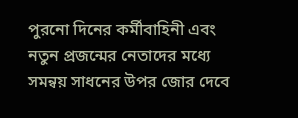পুরনো দিনের কর্মীবাহিনী এবং নতুন প্রজন্মের নেতাদের মধ্যে সমন্বয় সাধনের উপর জোর দেবে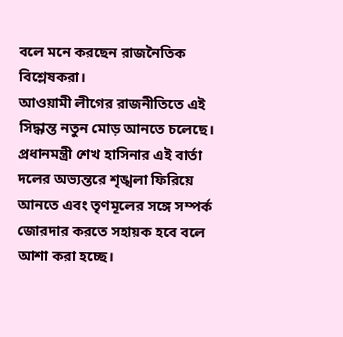বলে মনে করছেন রাজনৈতিক বিশ্লেষকরা।
আওয়ামী লীগের রাজনীতিতে এই সিদ্ধান্ত নতুন মোড় আনতে চলেছে। প্রধানমন্ত্রী শেখ হাসিনার এই বার্তা দলের অভ্যন্তরে শৃঙ্খলা ফিরিয়ে আনতে এবং তৃণমূলের সঙ্গে সম্পর্ক জোরদার করতে সহায়ক হবে বলে আশা করা হচ্ছে।